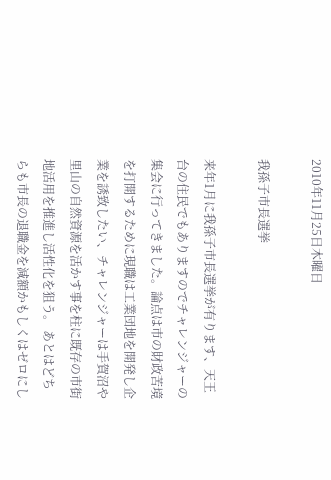2010年11月25日木曜日

我孫子市長選挙

来年1月に我孫子市長選挙が有ります、天王台の住民でもありますのでチャレンジャーの集会に行ってきました。論点は市の財政苦境を打開するために現職は工業団地を開発し企業を誘致したい、チャレンジャーは手賀沼や里山の自然資源を活かす事を柱に既存の市街地活用を推進し活性化を狙う。 あとはどちらも市長の退職金を減額かもしくはゼロにし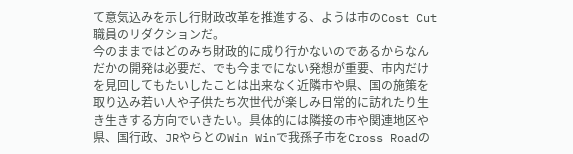て意気込みを示し行財政改革を推進する、ようは市のCost Cut職員のリダクションだ。
今のままではどのみち財政的に成り行かないのであるからなんだかの開発は必要だ、でも今までにない発想が重要、市内だけを見回してもたいしたことは出来なく近隣市や県、国の施策を取り込み若い人や子供たち次世代が楽しみ日常的に訪れたり生き生きする方向でいきたい。具体的には隣接の市や関連地区や県、国行政、JRやらとのWin Winで我孫子市をCross Roadの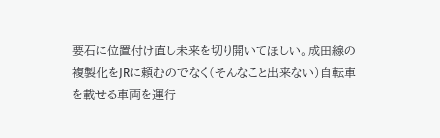要石に位置付け直し未来を切り開いてほしい。成田線の複製化をJRに頼むのでなく(そんなこと出来ない)自転車を載せる車両を運行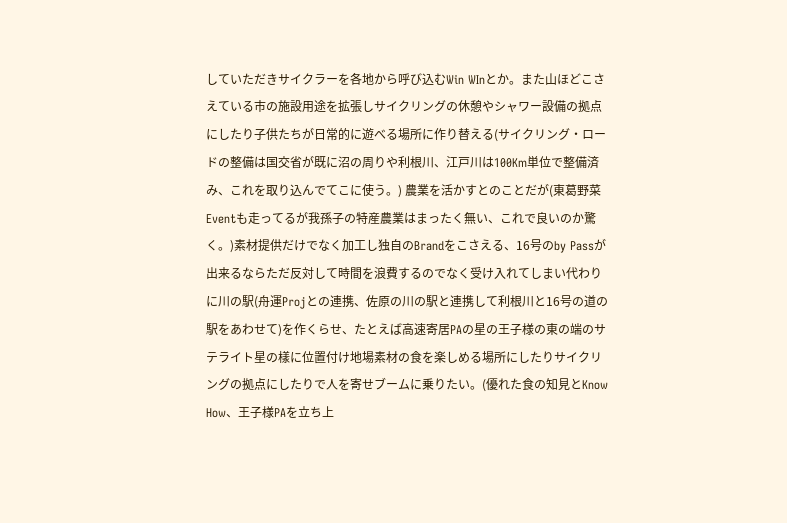していただきサイクラーを各地から呼び込むWin WInとか。また山ほどこさえている市の施設用途を拡張しサイクリングの休憩やシャワー設備の拠点にしたり子供たちが日常的に遊べる場所に作り替える(サイクリング・ロードの整備は国交省が既に沼の周りや利根川、江戸川は100Km単位で整備済み、これを取り込んでてこに使う。) 農業を活かすとのことだが(東葛野菜Eventも走ってるが我孫子の特産農業はまったく無い、これで良いのか驚く。)素材提供だけでなく加工し独自のBrandをこさえる、16号のby Passが出来るならただ反対して時間を浪費するのでなく受け入れてしまい代わりに川の駅(舟運Projとの連携、佐原の川の駅と連携して利根川と16号の道の駅をあわせて)を作くらせ、たとえば高速寄居PAの星の王子様の東の端のサテライト星の樣に位置付け地場素材の食を楽しめる場所にしたりサイクリングの拠点にしたりで人を寄せブームに乗りたい。(優れた食の知見とKnow How、王子様PAを立ち上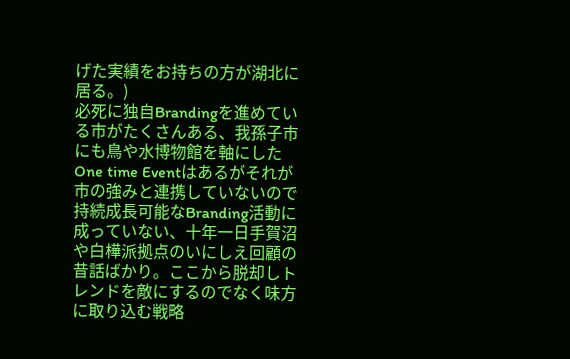げた実績をお持ちの方が湖北に居る。)
必死に独自Brandingを進めている市がたくさんある、我孫子市にも鳥や水博物館を軸にしたOne time Eventはあるがそれが市の強みと連携していないので持続成長可能なBranding活動に成っていない、十年一日手賀沼や白樺派拠点のいにしえ回顧の昔話ばかり。ここから脱却しトレンドを敵にするのでなく味方に取り込む戦略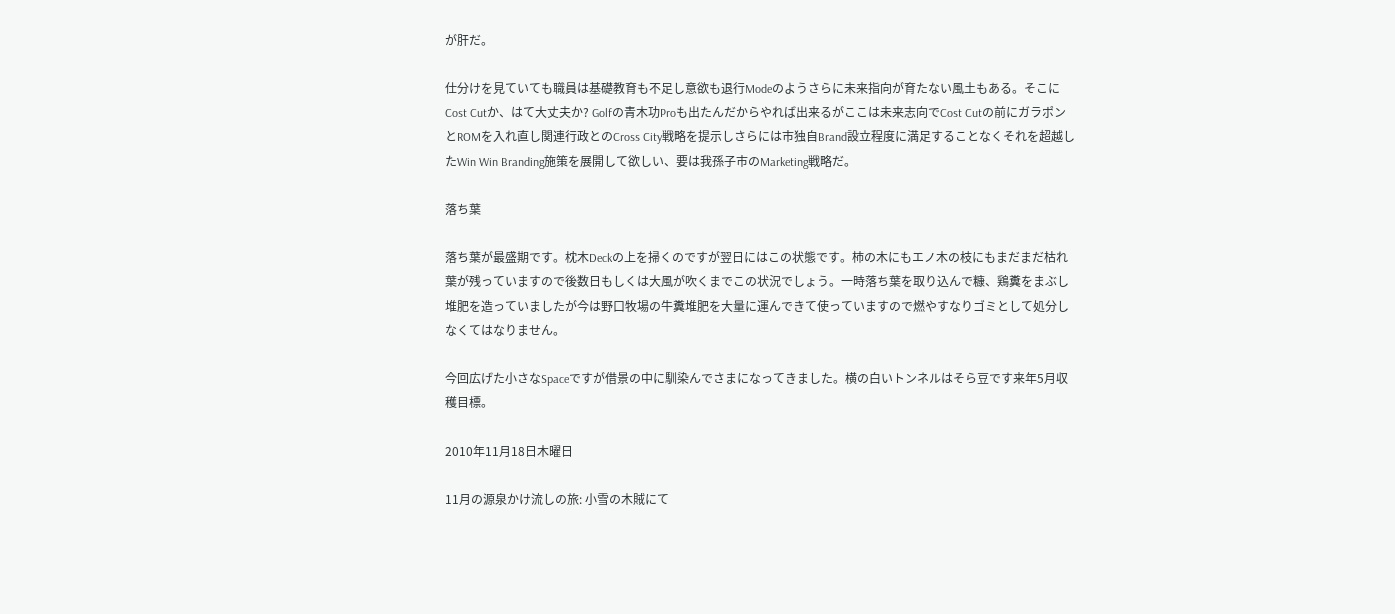が肝だ。

仕分けを見ていても職員は基礎教育も不足し意欲も退行Modeのようさらに未来指向が育たない風土もある。そこにCost Cutか、はて大丈夫か? Golfの青木功Proも出たんだからやれば出来るがここは未来志向でCost Cutの前にガラポンとROMを入れ直し関連行政とのCross City戦略を提示しさらには市独自Brand設立程度に満足することなくそれを超越したWin Win Branding施策を展開して欲しい、要は我孫子市のMarketing戦略だ。

落ち葉

落ち葉が最盛期です。枕木Deckの上を掃くのですが翌日にはこの状態です。柿の木にもエノ木の枝にもまだまだ枯れ葉が残っていますので後数日もしくは大風が吹くまでこの状況でしょう。一時落ち葉を取り込んで糠、鶏糞をまぶし堆肥を造っていましたが今は野口牧場の牛糞堆肥を大量に運んできて使っていますので燃やすなりゴミとして処分しなくてはなりません。

今回広げた小さなSpaceですが借景の中に馴染んでさまになってきました。横の白いトンネルはそら豆です来年5月収穫目標。

2010年11月18日木曜日

11月の源泉かけ流しの旅: 小雪の木賊にて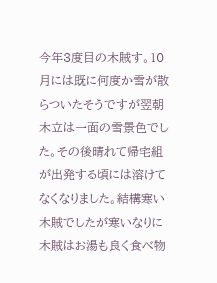今年3度目の木賊す。10月には既に何度か雪が散らついたそうですが翌朝木立は一面の雪景色でした。その後晴れて帰宅組が出発する頃には溶けてなくなりました。結構寒い木賊でしたが寒いなりに木賊はお湯も良く食べ物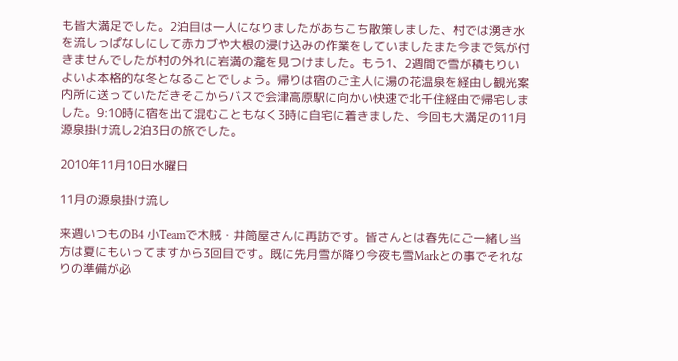も皆大満足でした。2泊目は一人になりましたがあちこち散策しました、村では湧き水を流しっぱなしにして赤カブや大根の浸け込みの作業をしていましたまた今まで気が付きませんでしたが村の外れに岩満の瀧を見つけました。もう1、2週間で雪が積もりいよいよ本格的な冬となることでしょう。帰りは宿のご主人に湯の花温泉を経由し観光案内所に送っていただきそこからバスで会津高原駅に向かい快速で北千住経由で帰宅しました。9:10時に宿を出て混むこともなく3時に自宅に着きました、今回も大満足の11月源泉掛け流し2泊3日の旅でした。

2010年11月10日水曜日

11月の源泉掛け流し

来週いつものB4 小Teamで木賊・井筒屋さんに再訪です。皆さんとは春先にご一緒し当方は夏にもいってますから3回目です。既に先月雪が降り今夜も雪Markとの事でそれなりの準備が必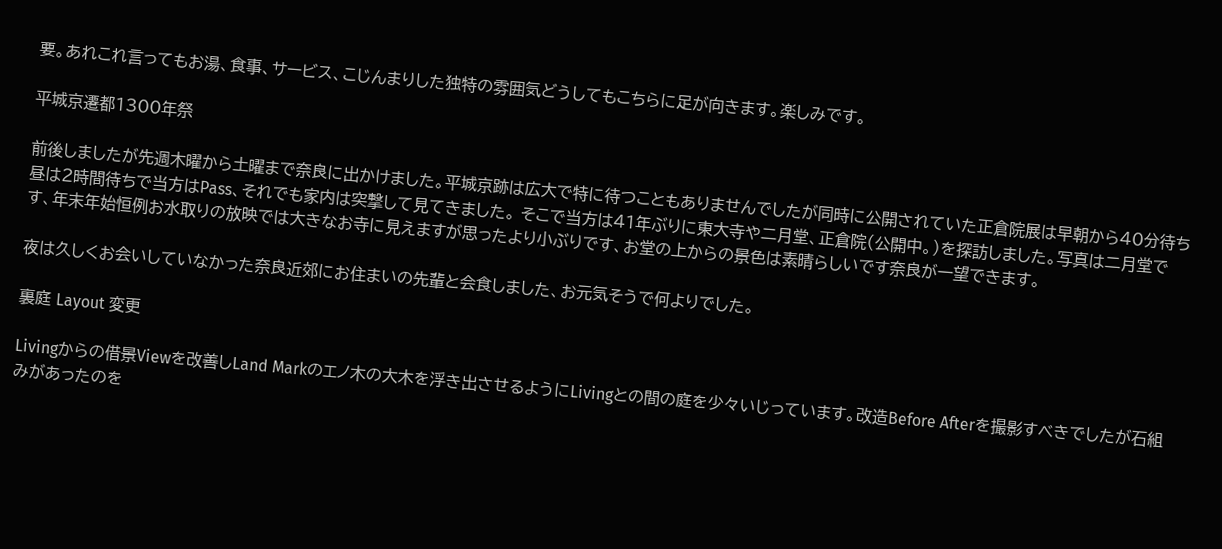要。あれこれ言ってもお湯、食事、サービス、こじんまりした独特の雰囲気どうしてもこちらに足が向きます。楽しみです。

平城京遷都1300年祭

前後しましたが先週木曜から土曜まで奈良に出かけました。平城京跡は広大で特に待つこともありませんでしたが同時に公開されていた正倉院展は早朝から40分待ち昼は2時間待ちで当方はPass、それでも家内は突撃して見てきました。 そこで当方は41年ぶりに東大寺や二月堂、正倉院(公開中。)を探訪しました。写真は二月堂です、年末年始恒例お水取りの放映では大きなお寺に見えますが思ったより小ぶりです、お堂の上からの景色は素晴らしいです奈良が一望できます。

夜は久しくお会いしていなかった奈良近郊にお住まいの先輩と会食しました、お元気そうで何よりでした。

裏庭 Layout 変更

Livingからの借景Viewを改善しLand Markのエノ木の大木を浮き出させるようにLivingとの間の庭を少々いじっています。改造Before Afterを撮影すべきでしたが石組みがあったのを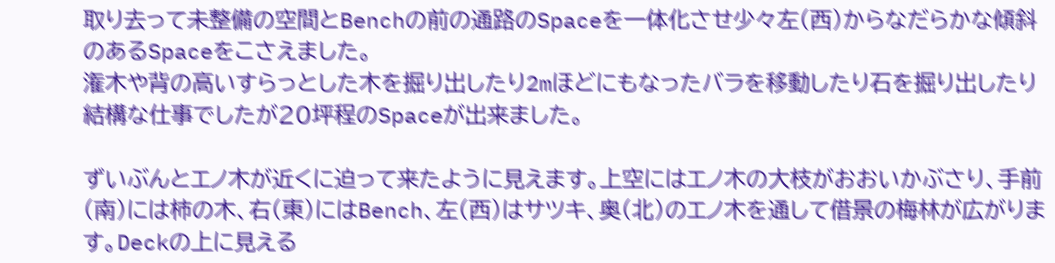取り去って未整備の空間とBenchの前の通路のSpaceを一体化させ少々左(西)からなだらかな傾斜のあるSpaceをこさえました。
潅木や背の高いすらっとした木を掘り出したり2mほどにもなったバラを移動したり石を掘り出したり結構な仕事でしたが20坪程のSpaceが出来ました。

ずいぶんとエノ木が近くに迫って来たように見えます。上空にはエノ木の大枝がおおいかぶさり、手前(南)には柿の木、右(東)にはBench、左(西)はサツキ、奥(北)のエノ木を通して借景の梅林が広がります。Deckの上に見える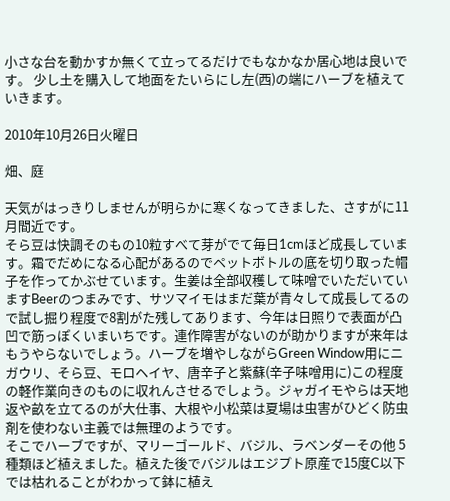小さな台を動かすか無くて立ってるだけでもなかなか居心地は良いです。 少し土を購入して地面をたいらにし左(西)の端にハーブを植えていきます。

2010年10月26日火曜日

畑、庭

天気がはっきりしませんが明らかに寒くなってきました、さすがに11月間近です。
そら豆は快調そのもの10粒すべて芽がでて毎日1cmほど成長しています。霜でだめになる心配があるのでペットボトルの底を切り取った帽子を作ってかぶせています。生姜は全部収穫して味噌でいただいていますBeerのつまみです、サツマイモはまだ葉が青々して成長してるので試し掘り程度で8割がた残してあります、今年は日照りで表面が凸凹で筋っぽくいまいちです。連作障害がないのが助かりますが来年はもうやらないでしょう。ハーブを増やしながらGreen Window用にニガウリ、そら豆、モロヘイヤ、唐辛子と紫蘇(辛子味噌用に)この程度の軽作業向きのものに収れんさせるでしょう。ジャガイモやらは天地返や畝を立てるのが大仕事、大根や小松菜は夏場は虫害がひどく防虫剤を使わない主義では無理のようです。
そこでハーブですが、マリーゴールド、バジル、ラベンダーその他 5種類ほど植えました。植えた後でバジルはエジプト原産で15度C以下では枯れることがわかって鉢に植え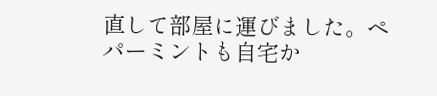直して部屋に運びました。ペパーミントも自宅か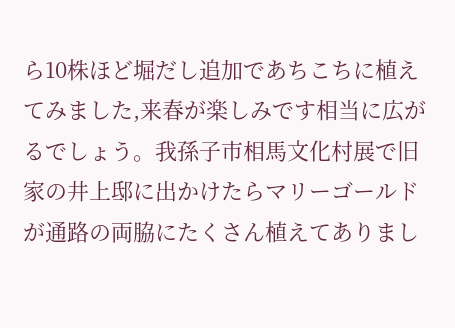ら10株ほど堀だし追加であちこちに植えてみました,来春が楽しみです相当に広がるでしょう。我孫子市相馬文化村展で旧家の井上邸に出かけたらマリーゴールドが通路の両脇にたくさん植えてありまし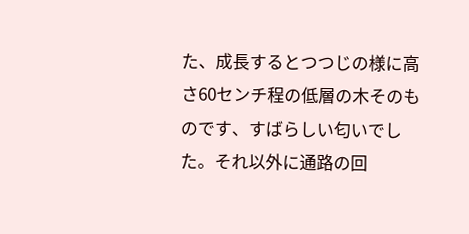た、成長するとつつじの様に高さ60センチ程の低層の木そのものです、すばらしい匂いでした。それ以外に通路の回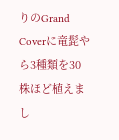りのGrand Coverに竜髭やら3種類を30株ほど植えまし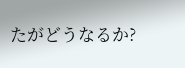たがどうなるか?